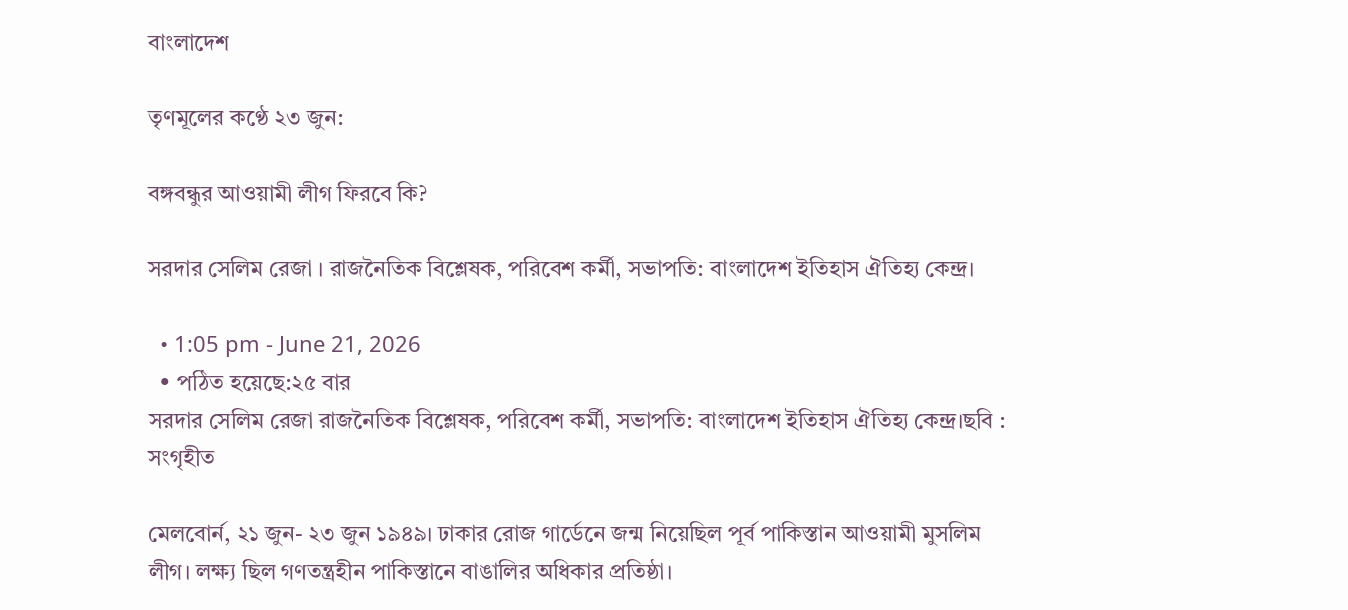বাংলাদেশ

তৃণমূলের কণ্ঠে ২৩ জুন:

বঙ্গবন্ধুর আওয়ামী লীগ ফিরবে কি?

সরদার সেলিম রেজা । রাজনৈতিক বিশ্লেষক, পরিবেশ কর্মী, সভাপতি: বাংলাদেশ ইতিহাস ঐতিহ্য কেন্দ্র।

  • 1:05 pm - June 21, 2026
  • পঠিত হয়েছে:২৫ বার
সরদার সেলিম রেজা রাজনৈতিক বিশ্লেষক, পরিবেশ কর্মী, সভাপতি: বাংলাদেশ ইতিহাস ঐতিহ্য কেন্দ্র।ছবি : সংগৃহীত

মেলবোর্ন, ২১ জুন- ২৩ জুন ১৯৪৯। ঢাকার রোজ গার্ডেনে জন্ম নিয়েছিল পূর্ব পাকিস্তান আওয়ামী মুসলিম লীগ। লক্ষ্য ছিল গণতন্ত্রহীন পাকিস্তানে বাঙালির অধিকার প্রতিষ্ঠা।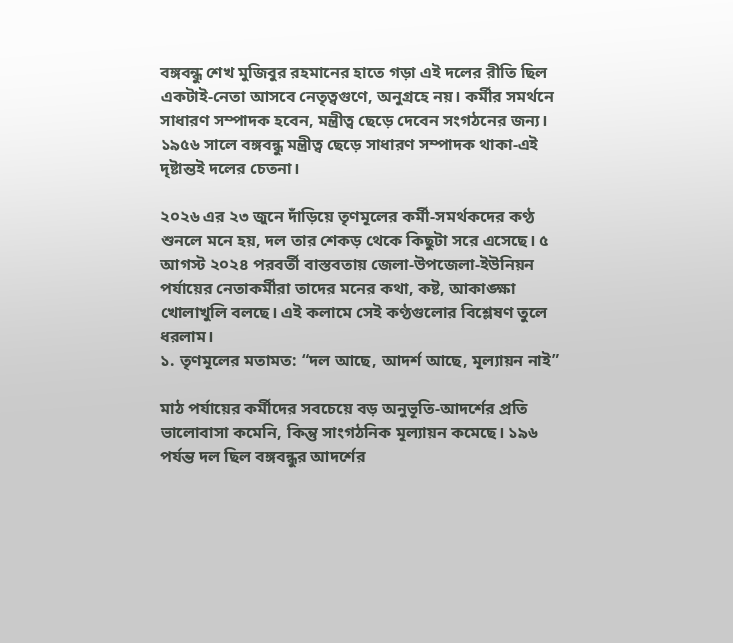বঙ্গবন্ধু শেখ মুজিবুর রহমানের হাতে গড়া এই দলের রীতি ছিল একটাই-নেতা আসবে নেতৃত্বগুণে, অনুগ্রহে নয়। কর্মীর সমর্থনে সাধারণ সম্পাদক হবেন, মন্ত্রীত্ব ছেড়ে দেবেন সংগঠনের জন্য। ১৯৫৬ সালে বঙ্গবন্ধু মন্ত্রীত্ব ছেড়ে সাধারণ সম্পাদক থাকা-এই দৃষ্টান্তই দলের চেতনা।

২০২৬ এর ২৩ জুনে দাঁড়িয়ে তৃণমূলের কর্মী-সমর্থকদের কণ্ঠ শুনলে মনে হয়, দল তার শেকড় থেকে কিছুটা সরে এসেছে। ৫ আগস্ট ২০২৪ পরবর্তী বাস্তবতায় জেলা-উপজেলা-ইউনিয়ন পর্যায়ের নেতাকর্মীরা তাদের মনের কথা, কষ্ট, আকাঙ্ক্ষা খোলাখুলি বলছে। এই কলামে সেই কণ্ঠগুলোর বিশ্লেষণ তুলে ধরলাম।
১. তৃণমূলের মতামত: “দল আছে, আদর্শ আছে, মূল্যায়ন নাই”

মাঠ পর্যায়ের কর্মীদের সবচেয়ে বড় অনুভূতি-আদর্শের প্রতি ভালোবাসা কমেনি, কিন্তু সাংগঠনিক মূল্যায়ন কমেছে। ১৯৬ পর্যন্ত দল ছিল বঙ্গবন্ধুর আদর্শের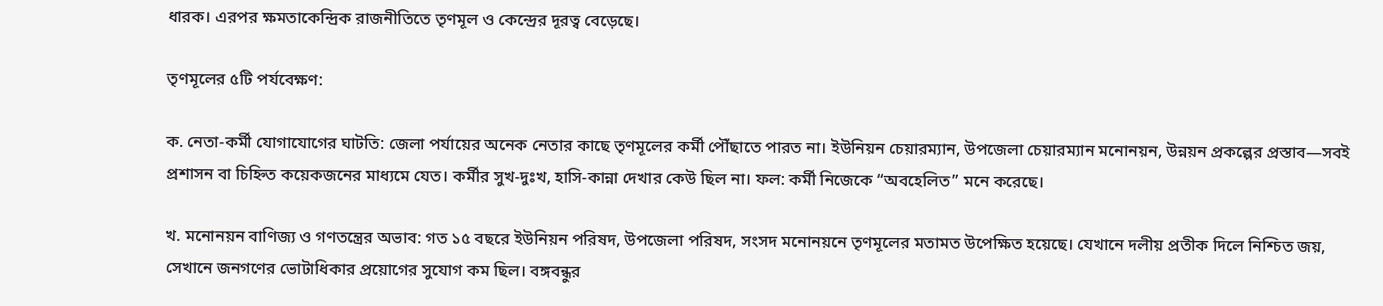ধারক। এরপর ক্ষমতাকেন্দ্রিক রাজনীতিতে তৃণমূল ও কেন্দ্রের দূরত্ব বেড়েছে।

তৃণমূলের ৫টি পর্যবেক্ষণ:

ক. নেতা-কর্মী যোগাযোগের ঘাটতি: জেলা পর্যায়ের অনেক নেতার কাছে তৃণমূলের কর্মী পৌঁছাতে পারত না। ইউনিয়ন চেয়ারম্যান, উপজেলা চেয়ারম্যান মনোনয়ন, উন্নয়ন প্রকল্পের প্রস্তাব—সবই প্রশাসন বা চিহ্নিত কয়েকজনের মাধ্যমে যেত। কর্মীর সুখ-দুঃখ, হাসি-কান্না দেখার কেউ ছিল না। ফল: কর্মী নিজেকে “অবহেলিত” মনে করেছে।

খ. মনোনয়ন বাণিজ্য ও গণতন্ত্রের অভাব: গত ১৫ বছরে ইউনিয়ন পরিষদ, উপজেলা পরিষদ, সংসদ মনোনয়নে তৃণমূলের মতামত উপেক্ষিত হয়েছে। যেখানে দলীয় প্রতীক দিলে নিশ্চিত জয়, সেখানে জনগণের ভোটাধিকার প্রয়োগের সুযোগ কম ছিল। বঙ্গবন্ধুর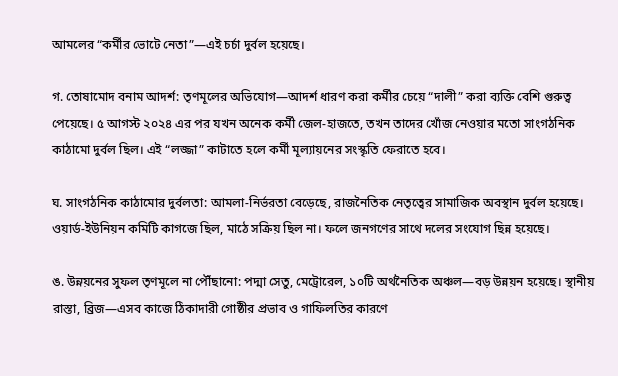আমলের “কর্মীর ভোটে নেতা”—এই চর্চা দুর্বল হয়েছে।

গ. তোষামোদ বনাম আদর্শ: তৃণমূলের অভিযোগ—আদর্শ ধারণ করা কর্মীর চেয়ে “দালী” করা ব্যক্তি বেশি গুরুত্ব পেয়েছে। ৫ আগস্ট ২০২৪ এর পর যখন অনেক কর্মী জেল-হাজতে, তখন তাদের খোঁজ নেওয়ার মতো সাংগঠনিক কাঠামো দুর্বল ছিল। এই “লজ্জা” কাটাতে হলে কর্মী মূল্যায়নের সংস্কৃতি ফেরাতে হবে।

ঘ. সাংগঠনিক কাঠামোর দুর্বলতা: আমলা-নির্ভরতা বেড়েছে, রাজনৈতিক নেতৃত্বের সামাজিক অবস্থান দুর্বল হয়েছে। ওয়ার্ড-ইউনিয়ন কমিটি কাগজে ছিল, মাঠে সক্রিয় ছিল না। ফলে জনগণের সাথে দলের সংযোগ ছিন্ন হয়েছে।

ঙ. উন্নয়নের সুফল তৃণমূলে না পৌঁছানো: পদ্মা সেতু, মেট্রোরেল, ১০টি অর্থনৈতিক অঞ্চল—বড় উন্নয়ন হয়েছে। স্থানীয় রাস্তা, ব্রিজ—এসব কাজে ঠিকাদারী গোষ্ঠীর প্রভাব ও গাফিলতির কারণে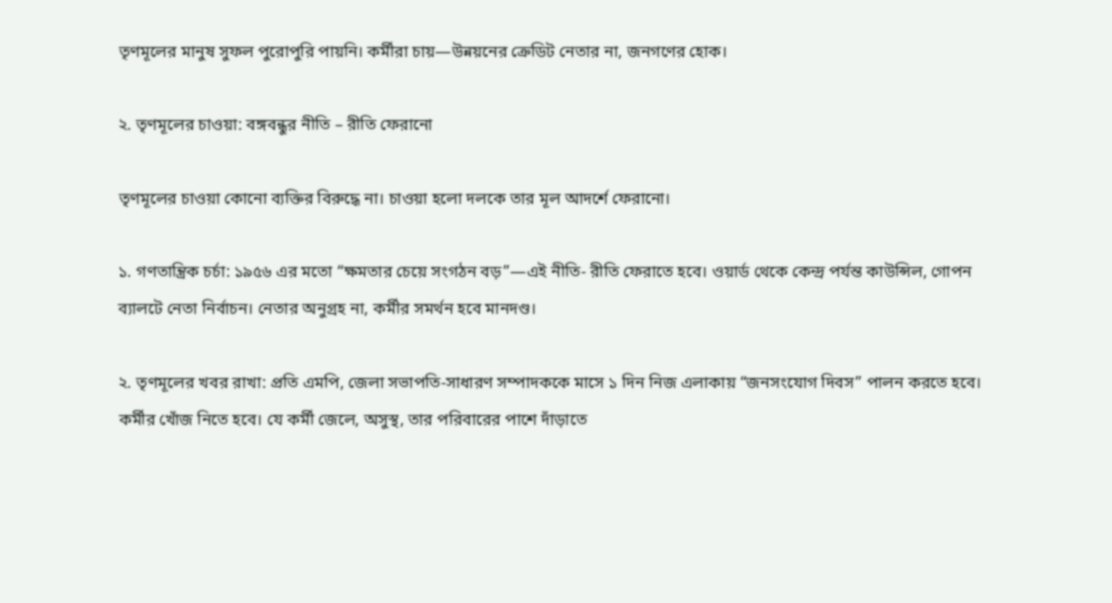তৃণমূলের মানুষ সুফল পুরোপুরি পায়নি। কর্মীরা চায়—উন্নয়নের ক্রেডিট নেতার না, জনগণের হোক।

২. তৃণমূলের চাওয়া: বঙ্গবন্ধুর নীতি – রীতি ফেরানো

তৃণমূলের চাওয়া কোনো ব্যক্তির বিরুদ্ধে না। চাওয়া হলো দলকে তার মূল আদর্শে ফেরানো।

১. গণতান্ত্রিক চর্চা: ১৯৫৬ এর মতো “ক্ষমতার চেয়ে সংগঠন বড়”—এই নীতি- রীতি ফেরাতে হবে। ওয়ার্ড থেকে কেন্দ্র পর্যন্ত কাউন্সিল, গোপন ব্যালটে নেতা নির্বাচন। নেতার অনুগ্রহ না, কর্মীর সমর্থন হবে মানদণ্ড।

২. তৃণমূলের খবর রাখা: প্রতি এমপি, জেলা সভাপতি-সাধারণ সম্পাদককে মাসে ১ দিন নিজ এলাকায় “জনসংযোগ দিবস” পালন করতে হবে। কর্মীর খোঁজ নিতে হবে। যে কর্মী জেলে, অসুস্থ, তার পরিবারের পাশে দাঁড়াতে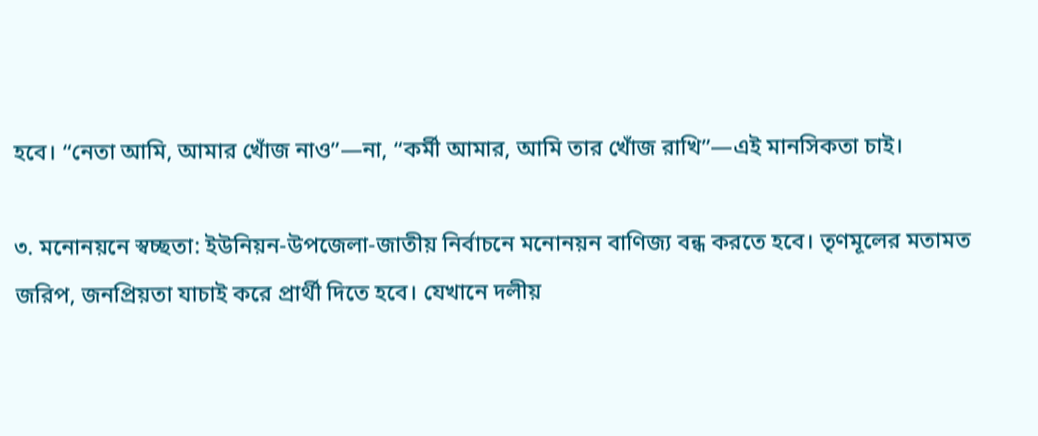হবে। “নেতা আমি, আমার খোঁজ নাও”—না, “কর্মী আমার, আমি তার খোঁজ রাখি”—এই মানসিকতা চাই।

৩. মনোনয়নে স্বচ্ছতা: ইউনিয়ন-উপজেলা-জাতীয় নির্বাচনে মনোনয়ন বাণিজ্য বন্ধ করতে হবে। তৃণমূলের মতামত জরিপ, জনপ্রিয়তা যাচাই করে প্রার্থী দিতে হবে। যেখানে দলীয়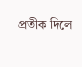প্রতীক দিলে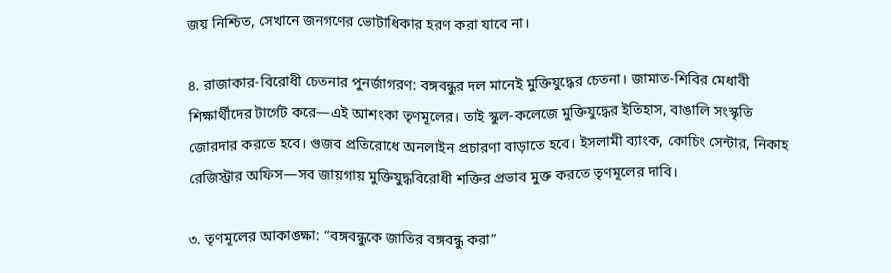জয় নিশ্চিত, সেখানে জনগণের ভোটাধিকার হরণ করা যাবে না।

৪. রাজাকার-বিরোধী চেতনার পুনর্জাগরণ: বঙ্গবন্ধুর দল মানেই মুক্তিযুদ্ধের চেতনা। জামাত-শিবির মেধাবী শিক্ষার্থীদের টার্গেট করে—এই আশংকা তৃণমূলের। তাই স্কুল-কলেজে মুক্তিযুদ্ধের ইতিহাস, বাঙালি সংস্কৃতি জোরদার করতে হবে। গুজব প্রতিরোধে অনলাইন প্রচারণা বাড়াতে হবে। ইসলামী ব্যাংক, কোচিং সেন্টার, নিকাহ রেজিস্ট্রার অফিস—সব জায়গায় মুক্তিযুদ্ধবিরোধী শক্তির প্রভাব মুক্ত করতে তৃণমূলের দাবি।

৩. তৃণমূলের আকাঙ্ক্ষা: “বঙ্গবন্ধুকে জাতির বঙ্গবন্ধু করা”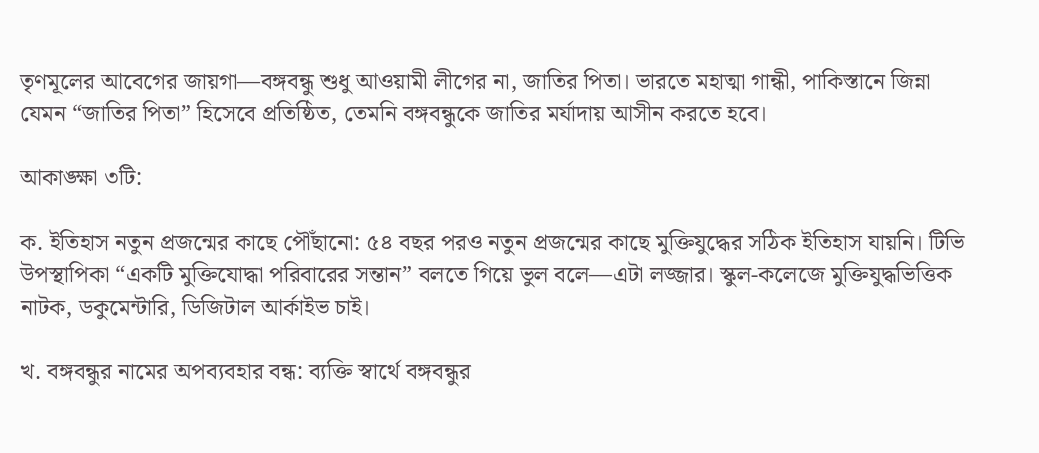তৃণমূলের আবেগের জায়গা—বঙ্গবন্ধু শুধু আওয়ামী লীগের না, জাতির পিতা। ভারতে মহাত্মা গান্ধী, পাকিস্তানে জিন্না যেমন “জাতির পিতা” হিসেবে প্রতিষ্ঠিত, তেমনি বঙ্গবন্ধুকে জাতির মর্যাদায় আসীন করতে হবে।

আকাঙ্ক্ষা ৩টি:

ক. ইতিহাস নতুন প্রজন্মের কাছে পৌঁছানো: ৫৪ বছর পরও নতুন প্রজন্মের কাছে মুক্তিযুদ্ধের সঠিক ইতিহাস যায়নি। টিভি উপস্থাপিকা “একটি মুক্তিযোদ্ধা পরিবারের সন্তান” বলতে গিয়ে ভুল বলে—এটা লজ্জার। স্কুল-কলেজে মুক্তিযুদ্ধভিত্তিক নাটক, ডকুমেন্টারি, ডিজিটাল আর্কাইভ চাই।

খ. বঙ্গবন্ধুর নামের অপব্যবহার বন্ধ: ব্যক্তি স্বার্থে বঙ্গবন্ধুর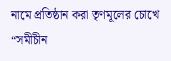নামে প্রতিষ্ঠান করা তৃণমূলের চোখে “সমীচীন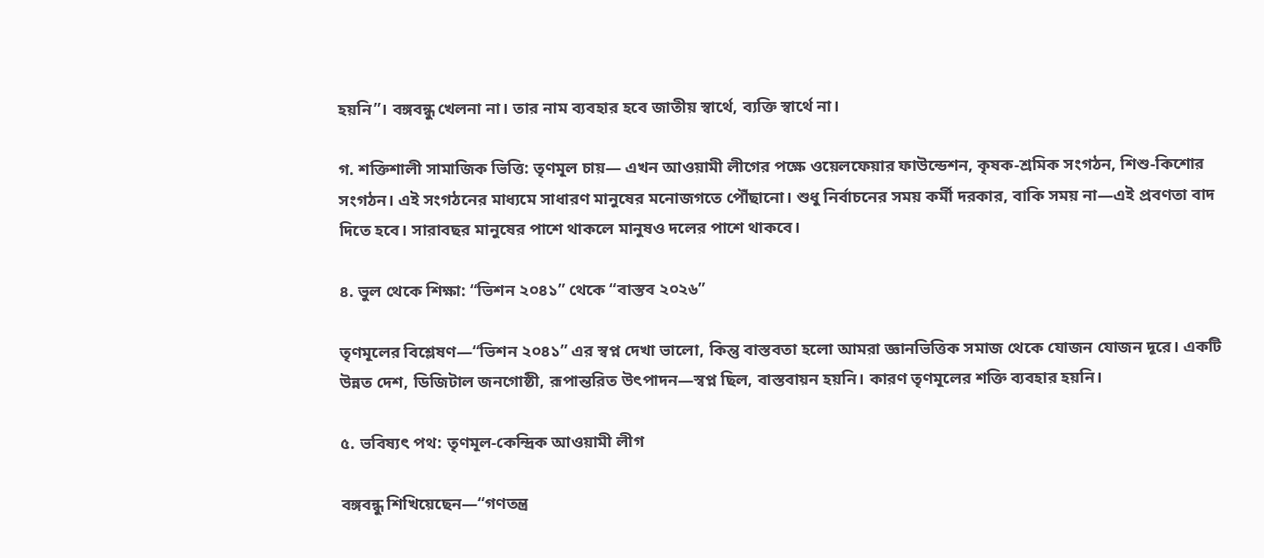হয়নি”। বঙ্গবন্ধু খেলনা না। তার নাম ব্যবহার হবে জাতীয় স্বার্থে, ব্যক্তি স্বার্থে না।

গ. শক্তিশালী সামাজিক ভিত্তি: তৃণমূল চায়— এখন আওয়ামী লীগের পক্ষে ওয়েলফেয়ার ফাউন্ডেশন, কৃষক-শ্রমিক সংগঠন, শিশু-কিশোর সংগঠন। এই সংগঠনের মাধ্যমে সাধারণ মানুষের মনোজগতে পৌঁছানো। শুধু নির্বাচনের সময় কর্মী দরকার, বাকি সময় না—এই প্রবণতা বাদ দিতে হবে। সারাবছর মানুষের পাশে থাকলে মানুষও দলের পাশে থাকবে।

৪. ভুল থেকে শিক্ষা: “ভিশন ২০৪১” থেকে “বাস্তব ২০২৬”

তৃণমূলের বিশ্লেষণ—“ভিশন ২০৪১” এর স্বপ্ন দেখা ভালো, কিন্তু বাস্তবতা হলো আমরা জ্ঞানভিত্তিক সমাজ থেকে যোজন যোজন দূরে। একটি উন্নত দেশ, ডিজিটাল জনগোষ্ঠী, রূপান্তরিত উৎপাদন—স্বপ্ন ছিল, বাস্তবায়ন হয়নি। কারণ তৃণমূলের শক্তি ব্যবহার হয়নি।

৫. ভবিষ্যৎ পথ: তৃণমূল-কেন্দ্রিক আওয়ামী লীগ

বঙ্গবন্ধু শিখিয়েছেন—“গণতন্ত্র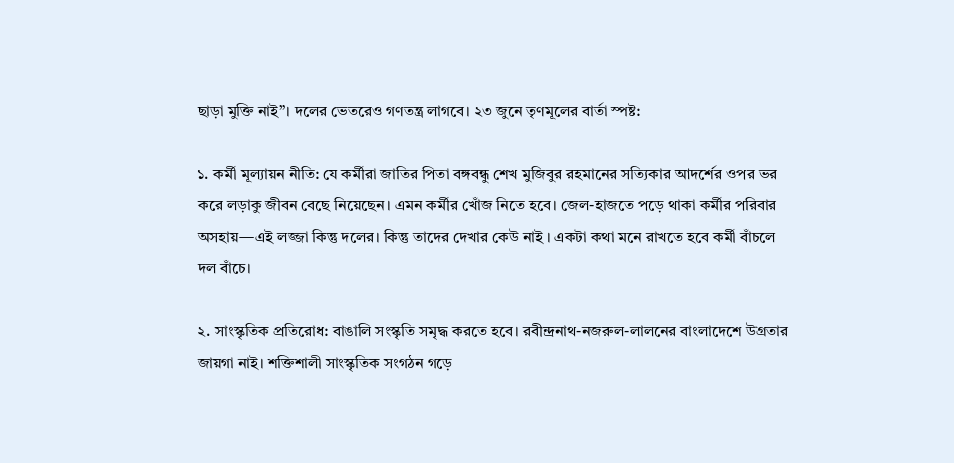ছাড়া মুক্তি নাই”। দলের ভেতরেও গণতন্ত্র লাগবে। ২৩ জুনে তৃণমূলের বার্তা স্পষ্ট:

১. কর্মী মূল্যায়ন নীতি: যে কর্মীরা জাতির পিতা বঙ্গবন্ধু শেখ মুজিবুর রহমানের সত্যিকার আদর্শের ওপর ভর করে লড়াকু জীবন বেছে নিয়েছেন। এমন কর্মীর খোঁজ নিতে হবে। জেল-হাজতে পড়ে থাকা কর্মীর পরিবার অসহায়—এই লজ্জা কিন্তু দলের। কিন্তু তাদের দেখার কেউ নাই । একটা কথা মনে রাখতে হবে কর্মী বাঁচলে দল বাঁচে।

২. সাংস্কৃতিক প্রতিরোধ: বাঙালি সংস্কৃতি সমৃদ্ধ করতে হবে। রবীন্দ্রনাথ-নজরুল-লালনের বাংলাদেশে উগ্রতার জায়গা নাই। শক্তিশালী সাংস্কৃতিক সংগঠন গড়ে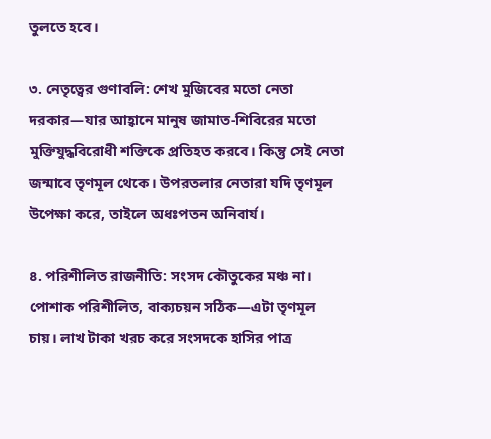তুলতে হবে।

৩. নেতৃত্বের গুণাবলি: শেখ মুজিবের মতো নেতা দরকার—যার আহ্বানে মানুষ জামাত-শিবিরের মতো মুক্তিযুদ্ধবিরোধী শক্তিকে প্রতিহত করবে। কিন্তু সেই নেতা জন্মাবে তৃণমূল থেকে। উপরতলার নেতারা যদি তৃণমূল উপেক্ষা করে, তাইলে অধঃপতন অনিবার্য।

৪. পরিশীলিত রাজনীতি: সংসদ কৌতুকের মঞ্চ না। পোশাক পরিশীলিত, বাক্যচয়ন সঠিক—এটা তৃণমূল চায়। লাখ টাকা খরচ করে সংসদকে হাসির পাত্র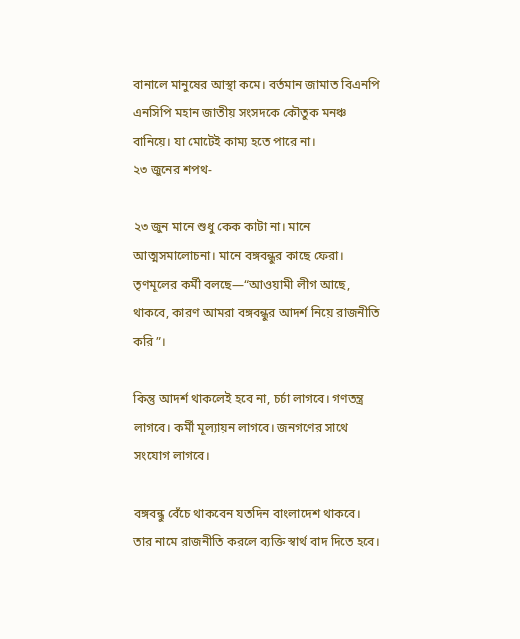বানালে মানুষের আস্থা কমে। বর্তমান জামাত বিএনপি এনসিপি মহান জাতীয় সংসদকে কৌতুক মনঞ্চ বানিয়ে। যা মোটেই কাম্য হতে পারে না।
২৩ জুনের শপথ-

২৩ জুন মানে শুধু কেক কাটা না। মানে আত্মসমালোচনা। মানে বঙ্গবন্ধুর কাছে ফেরা। তৃণমূলের কর্মী বলছে—“আওয়ামী লীগ আছে, থাকবে, কারণ আমরা বঙ্গবন্ধুর আদর্শ নিয়ে রাজনীতি করি”।

কিন্তু আদর্শ থাকলেই হবে না, চর্চা লাগবে। গণতন্ত্র লাগবে। কর্মী মূল্যায়ন লাগবে। জনগণের সাথে সংযোগ লাগবে।

বঙ্গবন্ধু বেঁচে থাকবেন যতদিন বাংলাদেশ থাকবে। তার নামে রাজনীতি করলে ব্যক্তি স্বার্থ বাদ দিতে হবে।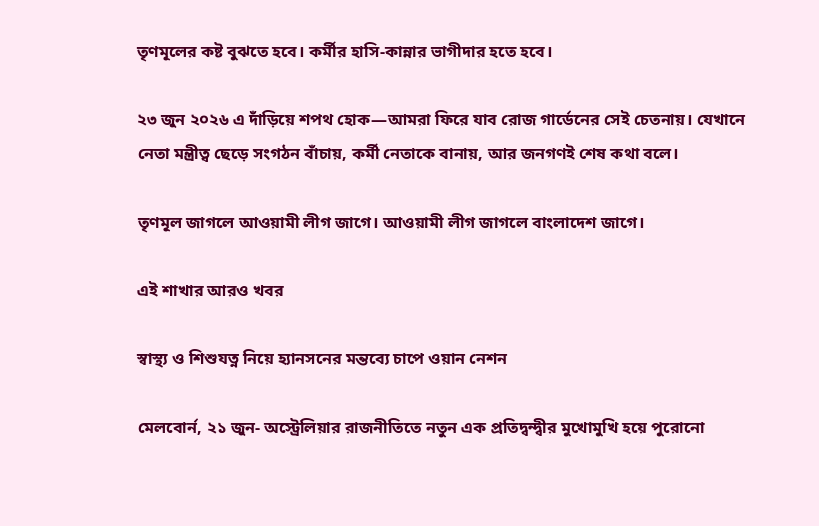তৃণমূলের কষ্ট বুঝতে হবে। কর্মীর হাসি-কান্নার ভাগীদার হতে হবে।

২৩ জুন ২০২৬ এ দাঁড়িয়ে শপথ হোক—আমরা ফিরে যাব রোজ গার্ডেনের সেই চেতনায়। যেখানে নেতা মন্ত্রীত্ব ছেড়ে সংগঠন বাঁচায়, কর্মী নেতাকে বানায়, আর জনগণই শেষ কথা বলে।

তৃণমূল জাগলে আওয়ামী লীগ জাগে। আওয়ামী লীগ জাগলে বাংলাদেশ জাগে।

এই শাখার আরও খবর

স্বাস্থ্য ও শিশুযত্ন নিয়ে হ্যানসনের মন্তব্যে চাপে ওয়ান নেশন

মেলবোর্ন, ২১ জুন- অস্ট্রেলিয়ার রাজনীতিতে নতুন এক প্রতিদ্বন্দ্বীর মুখোমুখি হয়ে পুরোনো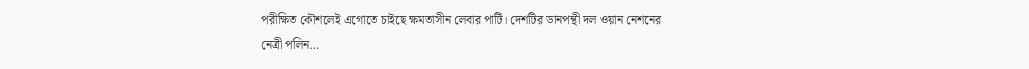পরীক্ষিত কৌশলেই এগোতে চাইছে ক্ষমতাসীন লেবার পার্টি। দেশটির ডানপন্থী দল ওয়ান নেশনের নেত্রী পলিন…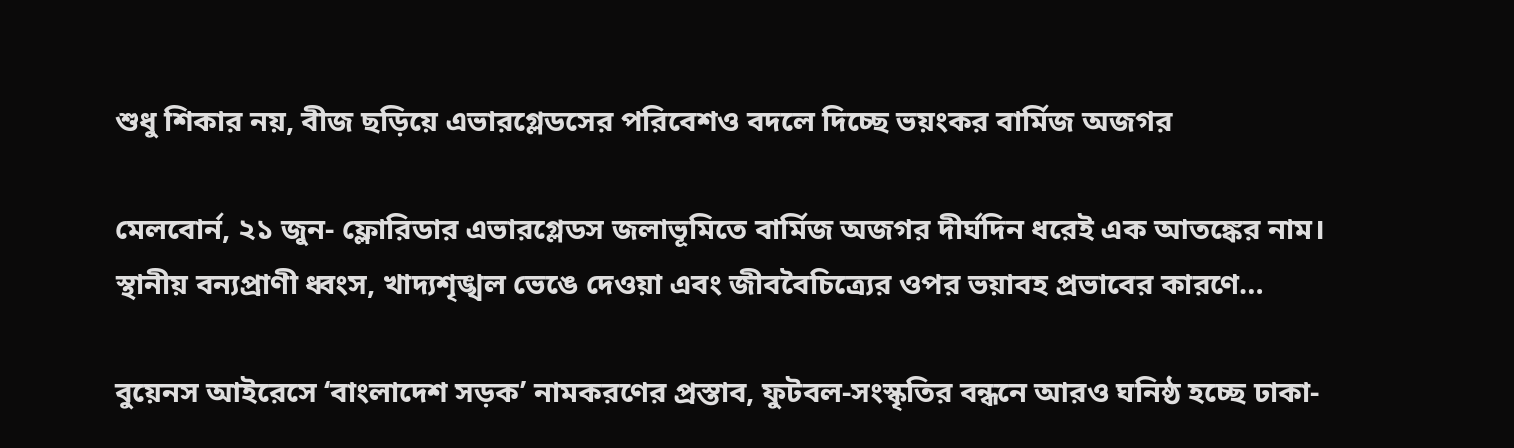শুধু শিকার নয়, বীজ ছড়িয়ে এভারগ্লেডসের পরিবেশও বদলে দিচ্ছে ভয়ংকর বার্মিজ অজগর

মেলবোর্ন, ২১ জুন- ফ্লোরিডার এভারগ্লেডস জলাভূমিতে বার্মিজ অজগর দীর্ঘদিন ধরেই এক আতঙ্কের নাম। স্থানীয় বন্যপ্রাণী ধ্বংস, খাদ্যশৃঙ্খল ভেঙে দেওয়া এবং জীববৈচিত্র্যের ওপর ভয়াবহ প্রভাবের কারণে…

বুয়েনস আইরেসে ‘বাংলাদেশ সড়ক’ নামকরণের প্রস্তাব, ফুটবল-সংস্কৃতির বন্ধনে আরও ঘনিষ্ঠ হচ্ছে ঢাকা-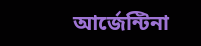আর্জেন্টিনা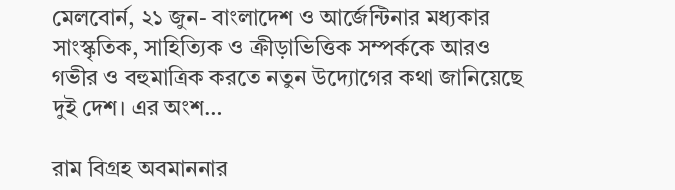মেলবোর্ন, ২১ জুন- বাংলাদেশ ও আর্জেন্টিনার মধ্যকার সাংস্কৃতিক, সাহিত্যিক ও ক্রীড়াভিত্তিক সম্পর্ককে আরও গভীর ও বহুমাত্রিক করতে নতুন উদ্যোগের কথা জানিয়েছে দুই দেশ। এর অংশ…

রাম বিগ্রহ অবমাননার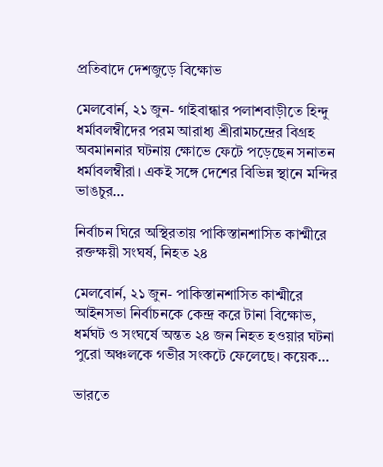প্রতিবাদে দেশজুড়ে বিক্ষোভ

মেলবোর্ন, ২১ জুন- গাইবান্ধার পলাশবাড়ীতে হিন্দু ধর্মাবলম্বীদের পরম আরাধ্য শ্রীরামচন্দ্রের বিগ্রহ অবমাননার ঘটনায় ক্ষোভে ফেটে পড়েছেন সনাতন ধর্মাবলম্বীরা। একই সঙ্গে দেশের বিভিন্ন স্থানে মন্দির ভাঙচুর…

নির্বাচন ঘিরে অস্থিরতায় পাকিস্তানশাসিত কাশ্মীরে রক্তক্ষয়ী সংঘর্ষ, নিহত ২৪

মেলবোর্ন, ২১ জুন- পাকিস্তানশাসিত কাশ্মীরে আইনসভা নির্বাচনকে কেন্দ্র করে টানা বিক্ষোভ, ধর্মঘট ও সংঘর্ষে অন্তত ২৪ জন নিহত হওয়ার ঘটনা পুরো অঞ্চলকে গভীর সংকটে ফেলেছে। কয়েক…

ভারতে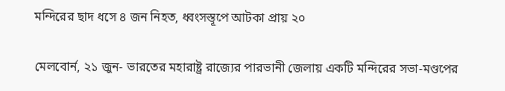মন্দিরের ছাদ ধসে ৪ জন নিহত, ধ্বংসস্তূপে আটকা প্রায় ২০

মেলবোর্ন, ২১ জুন- ভারতের মহারাষ্ট্র রাজ্যের পারভানী জেলায় একটি মন্দিরের সভা-মণ্ডপের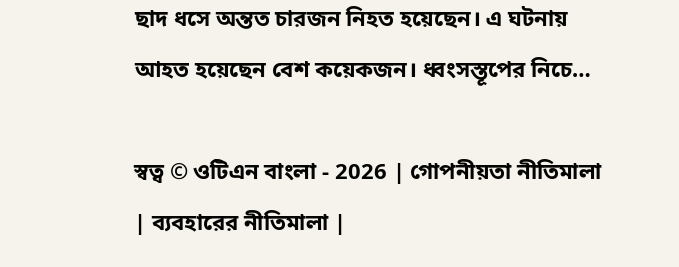ছাদ ধসে অন্তত চারজন নিহত হয়েছেন। এ ঘটনায় আহত হয়েছেন বেশ কয়েকজন। ধ্বংসস্তূপের নিচে…

স্বত্ব © ওটিএন বাংলা - 2026 | গোপনীয়তা নীতিমালা | ব্যবহারের নীতিমালা |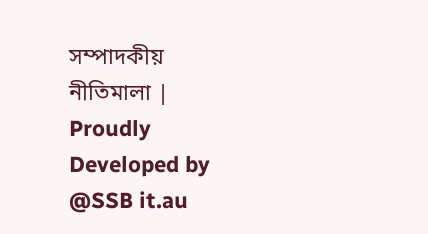সম্পাদকীয় নীতিমালা | Proudly Developed by @SSB it.au